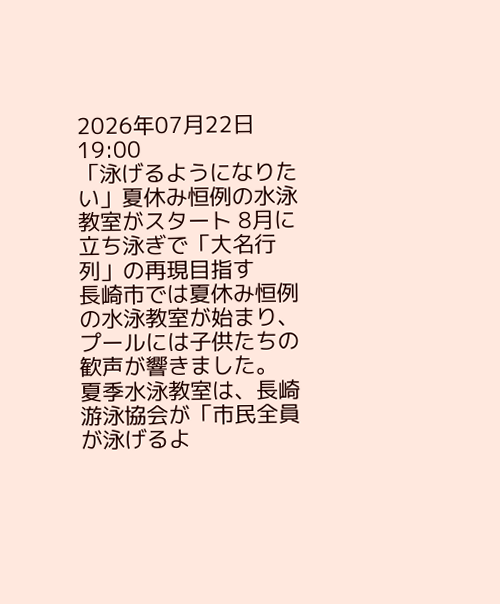2026年07月22日 19:00
「泳げるようになりたい」夏休み恒例の水泳教室がスタート 8月に立ち泳ぎで「大名行列」の再現目指す
長崎市では夏休み恒例の水泳教室が始まり、プールには子供たちの歓声が響きました。
夏季水泳教室は、長崎游泳協会が「市民全員が泳げるよ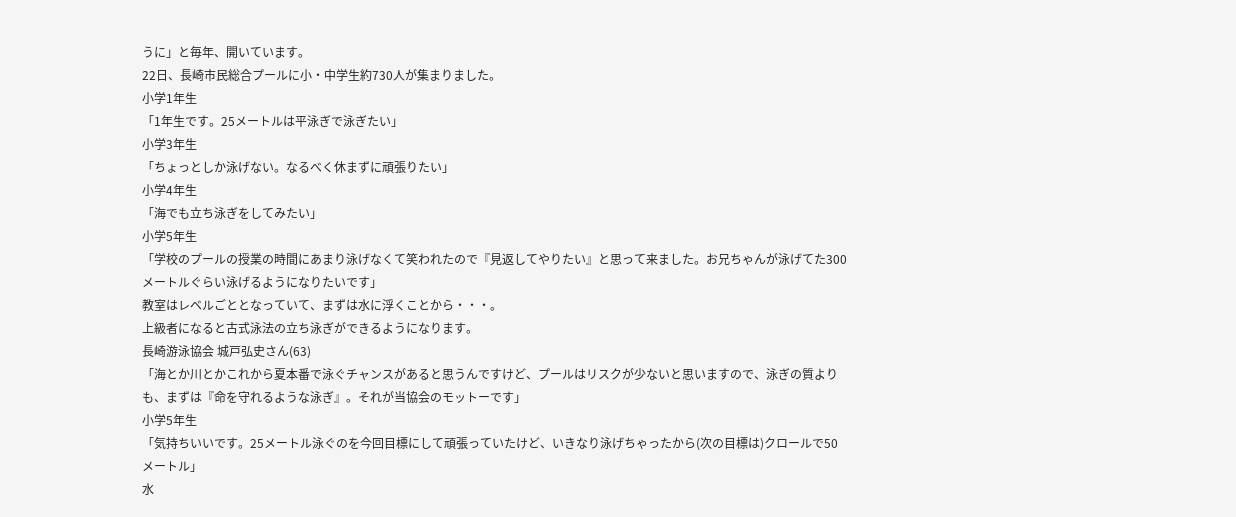うに」と毎年、開いています。
22日、長崎市民総合プールに小・中学生約730人が集まりました。
小学1年生
「1年生です。25メートルは平泳ぎで泳ぎたい」
小学3年生
「ちょっとしか泳げない。なるべく休まずに頑張りたい」
小学4年生
「海でも立ち泳ぎをしてみたい」
小学5年生
「学校のプールの授業の時間にあまり泳げなくて笑われたので『見返してやりたい』と思って来ました。お兄ちゃんが泳げてた300メートルぐらい泳げるようになりたいです」
教室はレベルごととなっていて、まずは水に浮くことから・・・。
上級者になると古式泳法の立ち泳ぎができるようになります。
長崎游泳協会 城戸弘史さん(63)
「海とか川とかこれから夏本番で泳ぐチャンスがあると思うんですけど、プールはリスクが少ないと思いますので、泳ぎの質よりも、まずは『命を守れるような泳ぎ』。それが当協会のモットーです」
小学5年生
「気持ちいいです。25メートル泳ぐのを今回目標にして頑張っていたけど、いきなり泳げちゃったから(次の目標は)クロールで50メートル」
水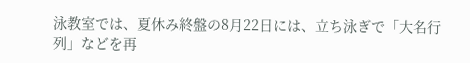泳教室では、夏休み終盤の8月22日には、立ち泳ぎで「大名行列」などを再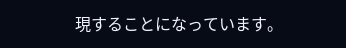現することになっています。